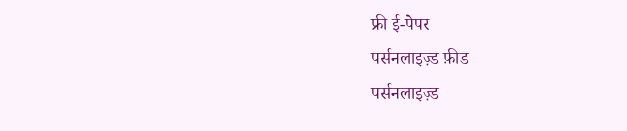फ्री ई-पेपर
पर्सनलाइज़्ड फ़ीड
पर्सनलाइज़्ड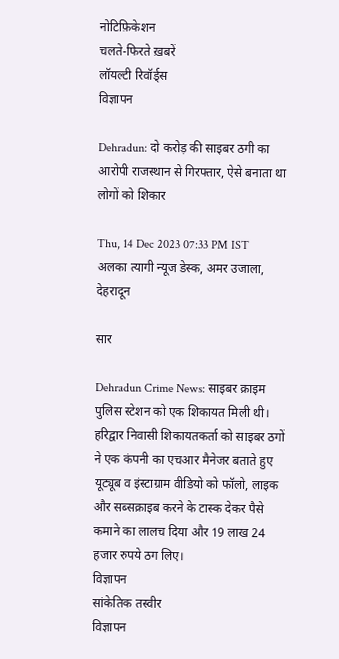नोटिफ़िकेशन
चलते-फिरते ख़बरें
लॉयल्टी रिवॉर्ड्स
विज्ञापन

Dehradun: दो करोड़ की साइबर ठगी का आरोपी राजस्थान से गिरफ्तार, ऐसे बनाता था लोगों को शिकार

Thu, 14 Dec 2023 07:33 PM IST
अलका त्यागी न्यूज डेस्क, अमर उजाला, देहरादून

सार

Dehradun Crime News: साइबर क्राइम पुलिस स्टेशन को एक शिकायत मिली थी। हरिद्वार निवासी शिकायतकर्ता को साइबर ठगों ने एक कंपनी का एचआर मैनेजर बताते हुए यूट्यूब व इंस्टाग्राम वीडियो को फॉलो, लाइक और सब्सक्राइब करने के टास्क देकर पैसे कमाने का लालच दिया और 19 लाख 24 हजार रुपये ठग लिए।
विज्ञापन
सांकेतिक तस्वीर
विज्ञापन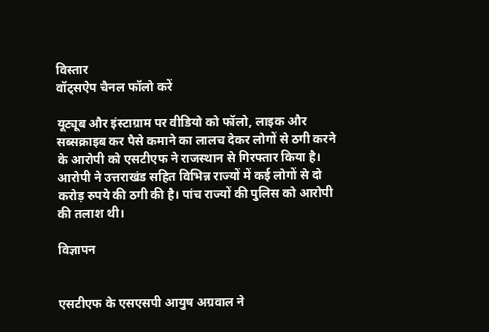विस्तार
वॉट्सऐप चैनल फॉलो करें

यूट्यूब और इंस्टाग्राम पर वीडियो को फॉलो, लाइक और सब्सक्राइब कर पैसे कमाने का लालच देकर लोगों से ठगी करने के आरोपी को एसटीएफ ने राजस्थान से गिरफ्तार किया है। आरोपी ने उत्तराखंड सहित विभिन्न राज्यों में कई लोगों से दो करोड़ रुपये की ठगी की है। पांच राज्यों की पुलिस को आरोपी की तलाश थी।

विज्ञापन


एसटीएफ के एसएसपी आयुष अग्रवाल ने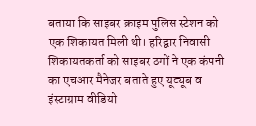बताया कि साइबर क्राइम पुलिस स्टेशन को एक शिकायत मिली थी। हरिद्वार निवासी शिकायतकर्ता को साइबर ठगों ने एक कंपनी का एचआर मैनेजर बताते हुए यूट्यूब व इंस्टाग्राम वीडियो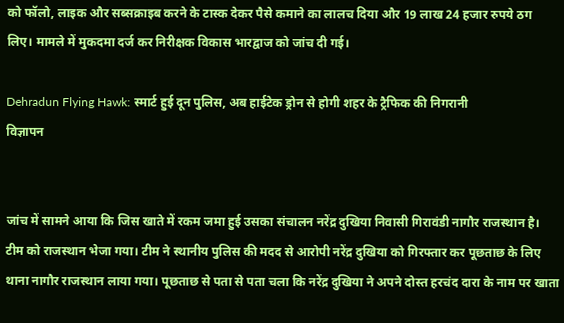को फॉलो, लाइक और सब्सक्राइब करने के टास्क देकर पैसे कमाने का लालच दिया और 19 लाख 24 हजार रुपये ठग लिए। मामले में मुकदमा दर्ज कर निरीक्षक विकास भारद्वाज को जांच दी गई।

Dehradun Flying Hawk: स्मार्ट हुई दून पुलिस, अब हाईटेक ड्रोन से होगी शहर के ट्रैफिक की निगरानी
विज्ञापन


जांच में सामने आया कि जिस खाते में रकम जमा हुई उसका संचालन नरेंद्र दुखिया निवासी गिरावंडी नागौर राजस्थान है। टीम को राजस्थान भेजा गया। टीम ने स्थानीय पुलिस की मदद से आरोपी नरेंद्र दुखिया को गिरफ्तार कर पूछताछ के लिए थाना नागौर राजस्थान लाया गया। पूछताछ से पता से पता चला कि नरेंद्र दुखिया ने अपने दोस्त हरचंद दारा के नाम पर खाता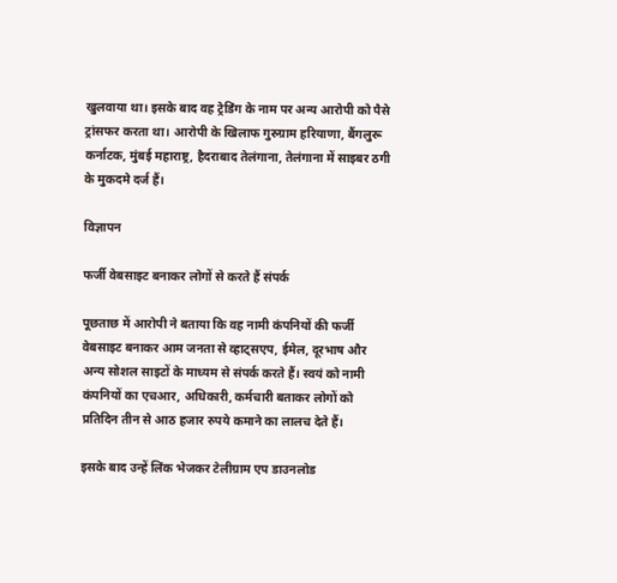खुलवाया था। इसके बाद वह ट्रेडिंग के नाम पर अन्य आरोपी को पैसे ट्रांसफर करता था। आरोपी के खिलाफ गुरुग्राम हरियाणा, बैंगलुरू कर्नाटक, मुंबई महाराष्ट्र, हैदराबाद तेलंगाना, तेलंगाना में साइबर ठगी के मुकदमे दर्ज हैं।

विज्ञापन

फर्जी वेबसाइट बनाकर लोगों से करते हैं संपर्क

पूछताछ में आरोपी ने बताया कि वह नामी कंपनियों की फर्जी वेबसाइट बनाकर आम जनता से व्हाट्सएप, ईमेल, दूरभाष और अन्य सोशल साइटों के माध्यम से संपर्क करते हैं। स्वयं को नामी कंपनियों का एचआर, अधिकारी, कर्मचारी बताकर लोगों को प्रतिदिन तीन से आठ हजार रुपये कमाने का लालच देते हैं।

इसके बाद उन्हें लिंक भेजकर टेलीग्राम एप डाउनलोड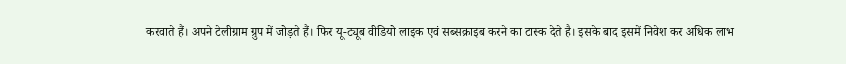करवाते हैं। अपने टेलीग्राम ग्रुप में जोड़ते हैं। फिर यू-ट्यूब वीडियो लाइक एवं सब्सक्राइब करने का टास्क देते है। इसके बाद इसमें निवेश कर अधिक लाभ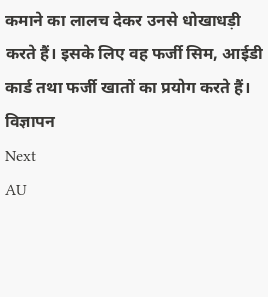कमाने का लालच देकर उनसे धोखाधड़ी करते हैं। इसके लिए वह फर्जी सिम, आईडी कार्ड तथा फर्जी खातों का प्रयोग करते हैं।
विज्ञापन
Next
AU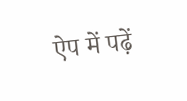ऐप में पढ़ें